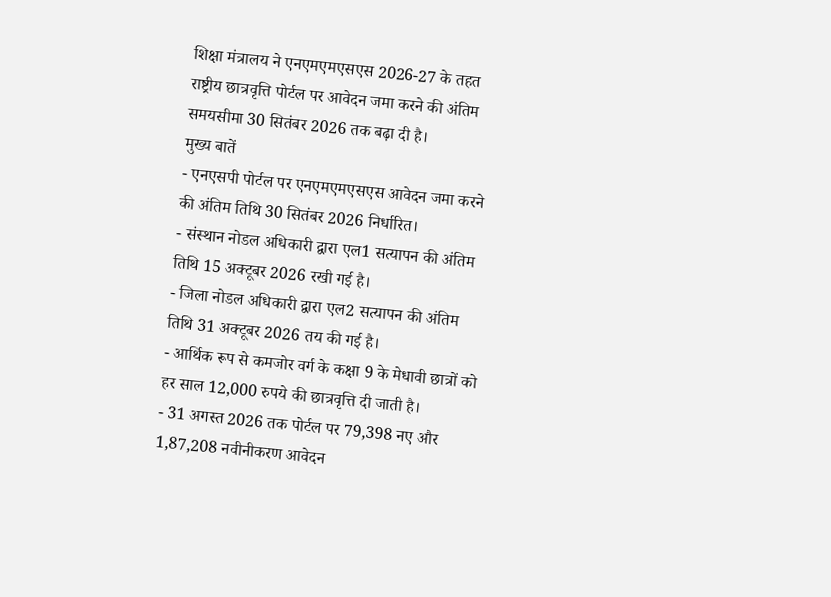शिक्षा मंत्रालय ने एनएमएमएसएस 2026-27 के तहत राष्ट्रीय छात्रवृत्ति पोर्टल पर आवेदन जमा करने की अंतिम समयसीमा 30 सितंबर 2026 तक बढ़ा दी है।
मुख्य बातें
- एनएसपी पोर्टल पर एनएमएमएसएस आवेदन जमा करने की अंतिम तिथि 30 सितंबर 2026 निर्धारित।
- संस्थान नोडल अधिकारी द्वारा एल1 सत्यापन की अंतिम तिथि 15 अक्टूबर 2026 रखी गई है।
- जिला नोडल अधिकारी द्वारा एल2 सत्यापन की अंतिम तिथि 31 अक्टूबर 2026 तय की गई है।
- आर्थिक रूप से कमजोर वर्ग के कक्षा 9 के मेधावी छात्रों को हर साल 12,000 रुपये की छात्रवृत्ति दी जाती है।
- 31 अगस्त 2026 तक पोर्टल पर 79,398 नए और 1,87,208 नवीनीकरण आवेदन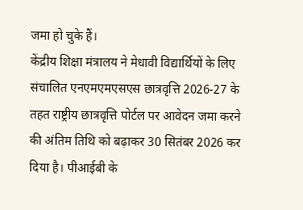जमा हो चुके हैं।
केंद्रीय शिक्षा मंत्रालय ने मेधावी विद्यार्थियों के लिए संचालित एनएमएमएसएस छात्रवृत्ति 2026-27 के तहत राष्ट्रीय छात्रवृत्ति पोर्टल पर आवेदन जमा करने की अंतिम तिथि को बढ़ाकर 30 सितंबर 2026 कर दिया है। पीआईबी के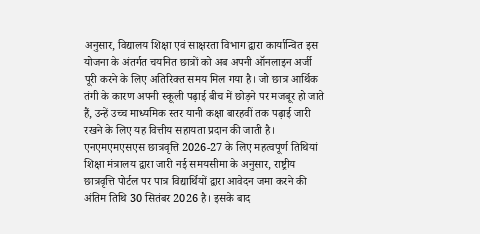अनुसार, विद्यालय शिक्षा एवं साक्षरता विभाग द्वारा कार्यान्वित इस योजना के अंतर्गत चयनित छात्रों को अब अपनी ऑनलाइन अर्जी पूरी करने के लिए अतिरिक्त समय मिल गया है। जो छात्र आर्थिक तंगी के कारण अपनी स्कूली पढ़ाई बीच में छोड़ने पर मजबूर हो जाते हैं, उन्हें उच्च माध्यमिक स्तर यानी कक्षा बारहवीं तक पढ़ाई जारी रखने के लिए यह वित्तीय सहायता प्रदान की जाती है।
एनएमएमएसएस छात्रवृत्ति 2026-27 के लिए महत्वपूर्ण तिथियां
शिक्षा मंत्रालय द्वारा जारी नई समयसीमा के अनुसार, राष्ट्रीय छात्रवृत्ति पोर्टल पर पात्र विद्यार्थियों द्वारा आवेदन जमा करने की अंतिम तिथि 30 सितंबर 2026 है। इसके बाद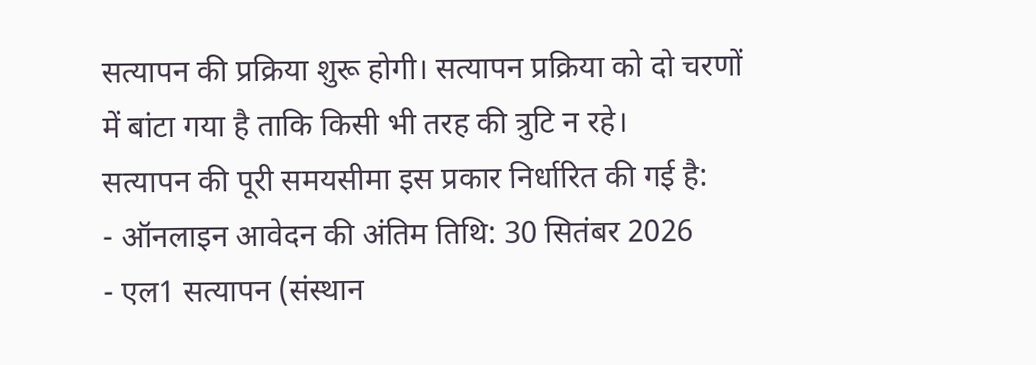सत्यापन की प्रक्रिया शुरू होगी। सत्यापन प्रक्रिया को दो चरणों में बांटा गया है ताकि किसी भी तरह की त्रुटि न रहे।
सत्यापन की पूरी समयसीमा इस प्रकार निर्धारित की गई है:
- ऑनलाइन आवेदन की अंतिम तिथि: 30 सितंबर 2026
- एल1 सत्यापन (संस्थान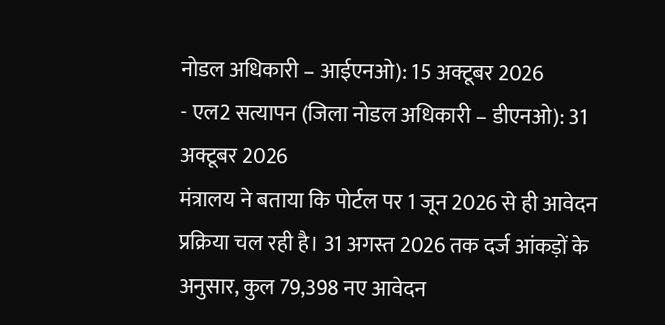नोडल अधिकारी – आईएनओ): 15 अक्टूबर 2026
- एल2 सत्यापन (जिला नोडल अधिकारी – डीएनओ): 31 अक्टूबर 2026
मंत्रालय ने बताया कि पोर्टल पर 1 जून 2026 से ही आवेदन प्रक्रिया चल रही है। 31 अगस्त 2026 तक दर्ज आंकड़ों के अनुसार, कुल 79,398 नए आवेदन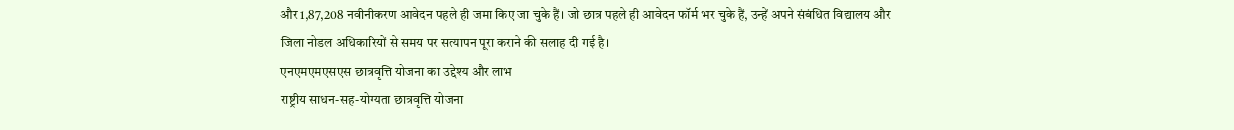और 1,87,208 नवीनीकरण आवेदन पहले ही जमा किए जा चुके हैं। जो छात्र पहले ही आवेदन फॉर्म भर चुके हैं, उन्हें अपने संबंधित विद्यालय और जिला नोडल अधिकारियों से समय पर सत्यापन पूरा कराने की सलाह दी गई है।
एनएमएमएसएस छात्रवृत्ति योजना का उद्देश्य और लाभ
राष्ट्रीय साधन-सह-योग्यता छात्रवृत्ति योजना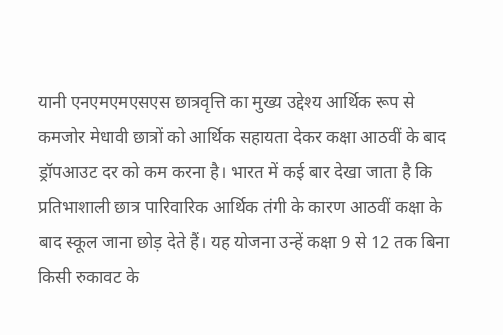यानी एनएमएमएसएस छात्रवृत्ति का मुख्य उद्देश्य आर्थिक रूप से कमजोर मेधावी छात्रों को आर्थिक सहायता देकर कक्षा आठवीं के बाद ड्रॉपआउट दर को कम करना है। भारत में कई बार देखा जाता है कि प्रतिभाशाली छात्र पारिवारिक आर्थिक तंगी के कारण आठवीं कक्षा के बाद स्कूल जाना छोड़ देते हैं। यह योजना उन्हें कक्षा 9 से 12 तक बिना किसी रुकावट के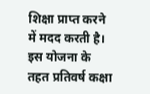शिक्षा प्राप्त करने में मदद करती है।
इस योजना के तहत प्रतिवर्ष कक्षा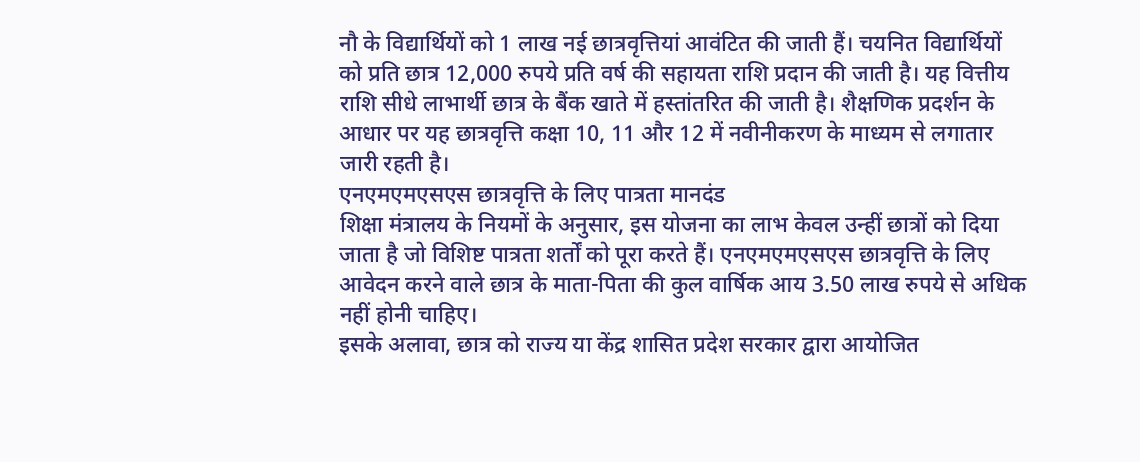नौ के विद्यार्थियों को 1 लाख नई छात्रवृत्तियां आवंटित की जाती हैं। चयनित विद्यार्थियों को प्रति छात्र 12,000 रुपये प्रति वर्ष की सहायता राशि प्रदान की जाती है। यह वित्तीय राशि सीधे लाभार्थी छात्र के बैंक खाते में हस्तांतरित की जाती है। शैक्षणिक प्रदर्शन के आधार पर यह छात्रवृत्ति कक्षा 10, 11 और 12 में नवीनीकरण के माध्यम से लगातार जारी रहती है।
एनएमएमएसएस छात्रवृत्ति के लिए पात्रता मानदंड
शिक्षा मंत्रालय के नियमों के अनुसार, इस योजना का लाभ केवल उन्हीं छात्रों को दिया जाता है जो विशिष्ट पात्रता शर्तों को पूरा करते हैं। एनएमएमएसएस छात्रवृत्ति के लिए आवेदन करने वाले छात्र के माता-पिता की कुल वार्षिक आय 3.50 लाख रुपये से अधिक नहीं होनी चाहिए।
इसके अलावा, छात्र को राज्य या केंद्र शासित प्रदेश सरकार द्वारा आयोजित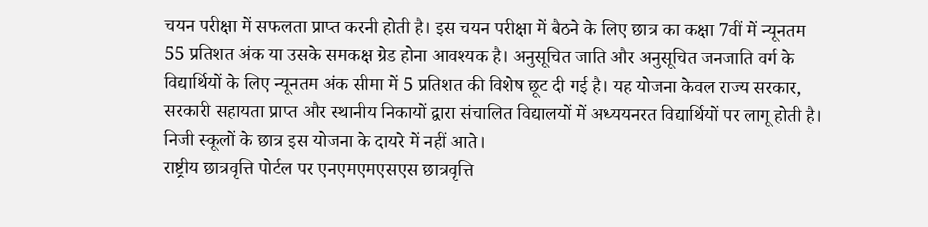चयन परीक्षा में सफलता प्राप्त करनी होती है। इस चयन परीक्षा में बैठने के लिए छात्र का कक्षा 7वीं में न्यूनतम 55 प्रतिशत अंक या उसके समकक्ष ग्रेड होना आवश्यक है। अनुसूचित जाति और अनुसूचित जनजाति वर्ग के विद्यार्थियों के लिए न्यूनतम अंक सीमा में 5 प्रतिशत की विशेष छूट दी गई है। यह योजना केवल राज्य सरकार, सरकारी सहायता प्राप्त और स्थानीय निकायों द्वारा संचालित विद्यालयों में अध्ययनरत विद्यार्थियों पर लागू होती है। निजी स्कूलों के छात्र इस योजना के दायरे में नहीं आते।
राष्ट्रीय छात्रवृत्ति पोर्टल पर एनएमएमएसएस छात्रवृत्ति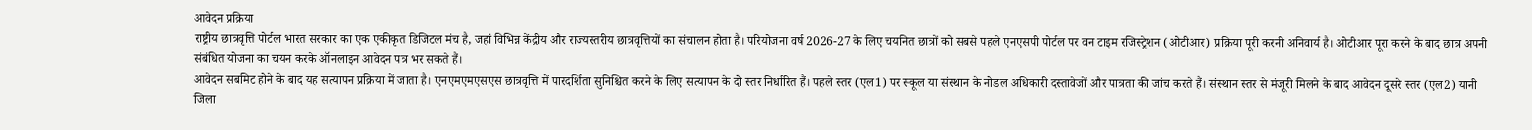आवेदन प्रक्रिया
राष्ट्रीय छात्रवृत्ति पोर्टल भारत सरकार का एक एकीकृत डिजिटल मंच है, जहां विभिन्न केंद्रीय और राज्यस्तरीय छात्रवृत्तियों का संचालन होता है। परियोजना वर्ष 2026-27 के लिए चयनित छात्रों को सबसे पहले एनएसपी पोर्टल पर वन टाइम रजिस्ट्रेशन (ओटीआर) प्रक्रिया पूरी करनी अनिवार्य है। ओटीआर पूरा करने के बाद छात्र अपनी संबंधित योजना का चयन करके ऑनलाइन आवेदन पत्र भर सकते हैं।
आवेदन सबमिट होने के बाद यह सत्यापन प्रक्रिया में जाता है। एनएमएमएसएस छात्रवृत्ति में पारदर्शिता सुनिश्चित करने के लिए सत्यापन के दो स्तर निर्धारित हैं। पहले स्तर (एल1) पर स्कूल या संस्थान के नोडल अधिकारी दस्तावेजों और पात्रता की जांच करते हैं। संस्थान स्तर से मंजूरी मिलने के बाद आवेदन दूसरे स्तर (एल2) यानी जिला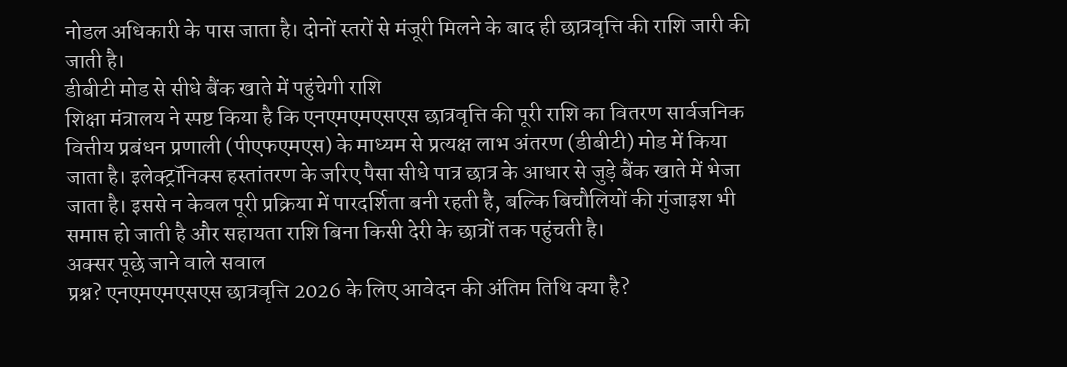नोडल अधिकारी के पास जाता है। दोनों स्तरों से मंजूरी मिलने के बाद ही छात्रवृत्ति की राशि जारी की जाती है।
डीबीटी मोड से सीधे बैंक खाते में पहुंचेगी राशि
शिक्षा मंत्रालय ने स्पष्ट किया है कि एनएमएमएसएस छात्रवृत्ति की पूरी राशि का वितरण सार्वजनिक वित्तीय प्रबंधन प्रणाली (पीएफएमएस) के माध्यम से प्रत्यक्ष लाभ अंतरण (डीबीटी) मोड में किया जाता है। इलेक्ट्रॉनिक्स हस्तांतरण के जरिए पैसा सीधे पात्र छात्र के आधार से जुड़े बैंक खाते में भेजा जाता है। इससे न केवल पूरी प्रक्रिया में पारदर्शिता बनी रहती है, बल्कि बिचौलियों की गुंजाइश भी समाप्त हो जाती है और सहायता राशि बिना किसी देरी के छात्रों तक पहुंचती है।
अक्सर पूछे जाने वाले सवाल
प्रश्न? एनएमएमएसएस छात्रवृत्ति 2026 के लिए आवेदन की अंतिम तिथि क्या है?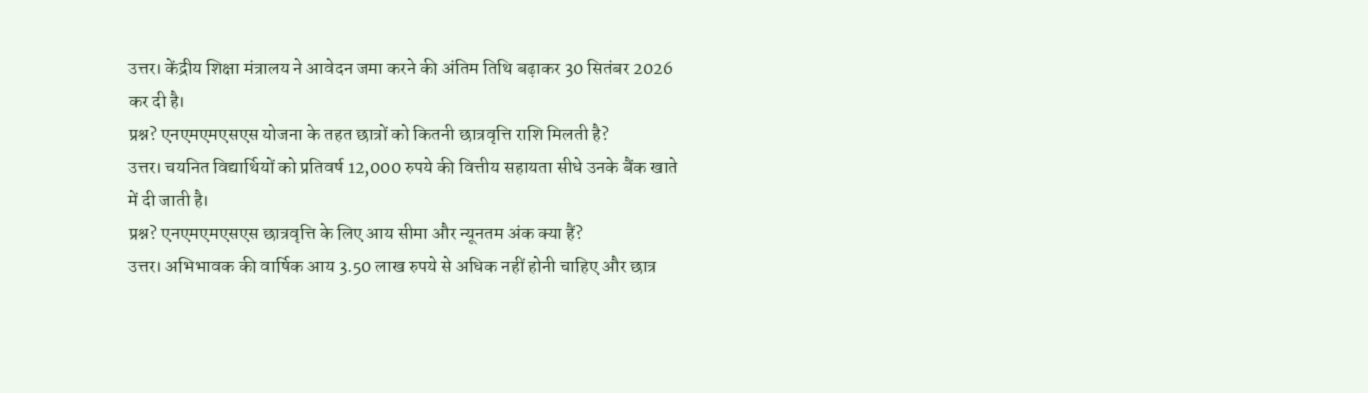उत्तर। केंद्रीय शिक्षा मंत्रालय ने आवेदन जमा करने की अंतिम तिथि बढ़ाकर 30 सितंबर 2026 कर दी है।
प्रश्न? एनएमएमएसएस योजना के तहत छात्रों को कितनी छात्रवृत्ति राशि मिलती है?
उत्तर। चयनित विद्यार्थियों को प्रतिवर्ष 12,000 रुपये की वित्तीय सहायता सीधे उनके बैंक खाते में दी जाती है।
प्रश्न? एनएमएमएसएस छात्रवृत्ति के लिए आय सीमा और न्यूनतम अंक क्या हैं?
उत्तर। अभिभावक की वार्षिक आय 3.50 लाख रुपये से अधिक नहीं होनी चाहिए और छात्र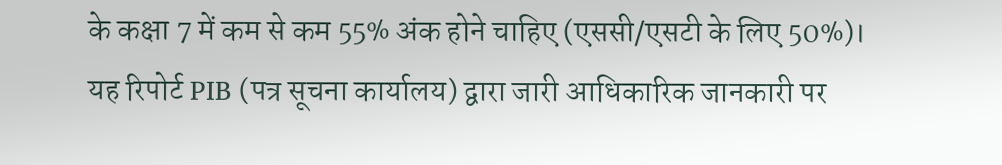के कक्षा 7 में कम से कम 55% अंक होने चाहिए (एससी/एसटी के लिए 50%)।
यह रिपोर्ट PIB (पत्र सूचना कार्यालय) द्वारा जारी आधिकारिक जानकारी पर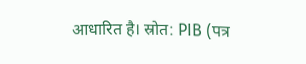आधारित है। स्रोत: PIB (पत्र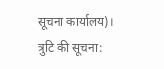सूचना कार्यालय)। त्रुटि की सूचना: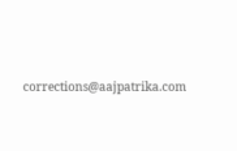corrections@aajpatrika.com